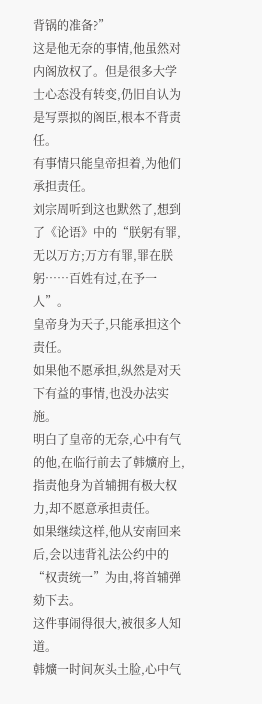背锅的准备?”
这是他无奈的事情,他虽然对内阁放权了。但是很多大学士心态没有转变,仍旧自认为是写票拟的阁臣,根本不背责任。
有事情只能皇帝担着,为他们承担责任。
刘宗周听到这也默然了,想到了《论语》中的“朕躬有罪,无以万方;万方有罪,罪在朕躬……百姓有过,在予一人”。
皇帝身为天子,只能承担这个责任。
如果他不愿承担,纵然是对天下有益的事情,也没办法实施。
明白了皇帝的无奈,心中有气的他,在临行前去了韩爌府上,指责他身为首辅拥有极大权力,却不愿意承担责任。
如果继续这样,他从安南回来后,会以违背礼法公约中的“权责统一”为由,将首辅弹劾下去。
这件事闹得很大,被很多人知道。
韩爌一时间灰头土脸,心中气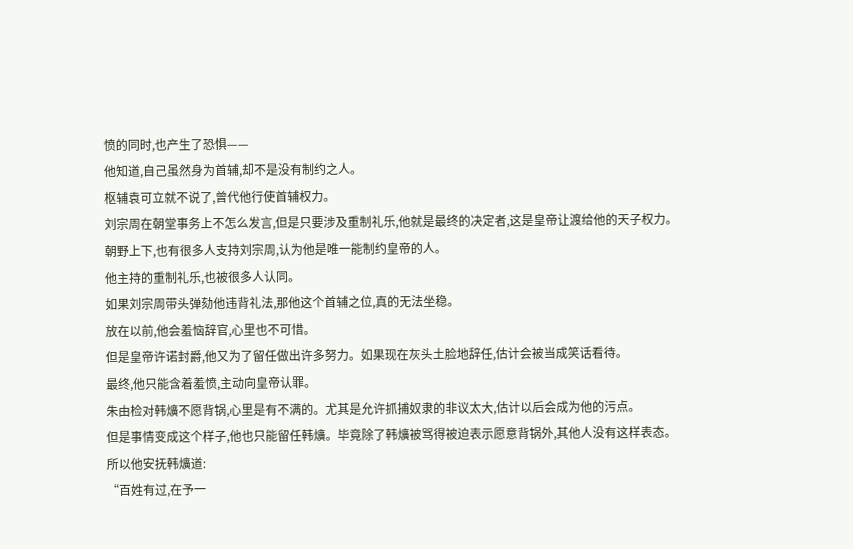愤的同时,也产生了恐惧——
他知道,自己虽然身为首辅,却不是没有制约之人。
枢辅袁可立就不说了,曾代他行使首辅权力。
刘宗周在朝堂事务上不怎么发言,但是只要涉及重制礼乐,他就是最终的决定者,这是皇帝让渡给他的天子权力。
朝野上下,也有很多人支持刘宗周,认为他是唯一能制约皇帝的人。
他主持的重制礼乐,也被很多人认同。
如果刘宗周带头弹劾他违背礼法,那他这个首辅之位,真的无法坐稳。
放在以前,他会羞恼辞官,心里也不可惜。
但是皇帝许诺封爵,他又为了留任做出许多努力。如果现在灰头土脸地辞任,估计会被当成笑话看待。
最终,他只能含着羞愤,主动向皇帝认罪。
朱由检对韩爌不愿背锅,心里是有不满的。尤其是允许抓捕奴隶的非议太大,估计以后会成为他的污点。
但是事情变成这个样子,他也只能留任韩爌。毕竟除了韩爌被骂得被迫表示愿意背锅外,其他人没有这样表态。
所以他安抚韩爌道:
“百姓有过,在予一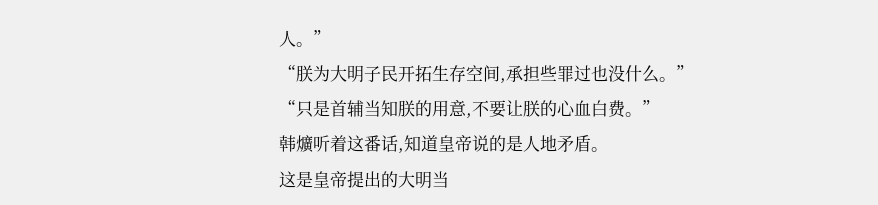人。”
“朕为大明子民开拓生存空间,承担些罪过也没什么。”
“只是首辅当知朕的用意,不要让朕的心血白费。”
韩爌听着这番话,知道皇帝说的是人地矛盾。
这是皇帝提出的大明当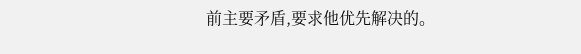前主要矛盾,要求他优先解决的。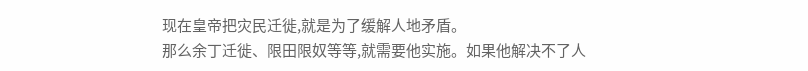现在皇帝把灾民迁徙,就是为了缓解人地矛盾。
那么余丁迁徙、限田限奴等等,就需要他实施。如果他解决不了人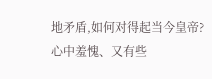地矛盾,如何对得起当今皇帝?
心中羞愧、又有些